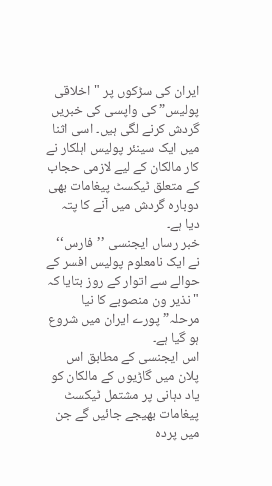ایران کی سڑکوں پر "اخلاقی پولیس” کی واپسی کی خبریں گردش کرنے لگی ہیں۔ اسی اثنا میں ایک سینئر پولیس اہلکار نے کار مالکان کے لیے لازمی حجاب کے متعلق ٹیکسٹ پیغامات بھی دوبارہ گردش میں آنے کا پتہ دیا ہے۔
خبر رساں ایجنسی ’’فارس‘‘ نے ایک نامعلوم پولیس افسر کے حوالے سے اتوار کے روز بتایا کہ "نذیر ون منصوبے کا نیا مرحلہ” پورے ایران میں شروع ہو گیا ہے۔
اس ایجنسی کے مطابق اس پلان میں گاڑیوں کے مالکان کو یاد دہانی پر مشتمل ٹیکسٹ پیغامات بھیجے جائیں گے جن میں پردہ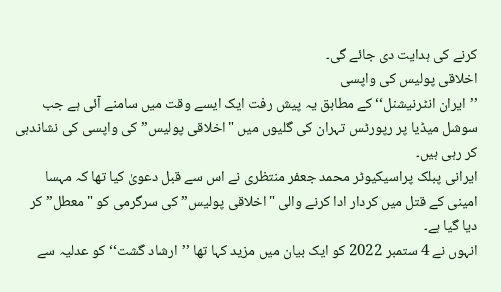کرنے کی ہدایت دی جائے گی۔
اخلاقی پولیس کی واپسی
’’ایران انٹرنیشنل‘‘ کے مطابق یہ پیش رفت ایک ایسے وقت میں سامنے آئی ہے جب سوشل میڈیا پر رپورٹس تہران کی گلیوں میں "اخلاقی پولیس” کی واپسی کی نشاندہی کر رہی ہیں۔
ایرانی پبلک پراسیکیوٹر محمد جعفر منتظری نے اس سے قبل دعویٰ کیا تھا کہ مہسا امینی کے قتل میں کردار ادا کرنے والی "اخلاقی پولیس” کی سرگرمی کو "معطل” کر دیا گیا ہے۔
انہوں نے 4 ستمبر 2022 کو ایک بیان میں مزید کہا تھا ’’ارشاد گشت‘‘ کو عدلیہ سے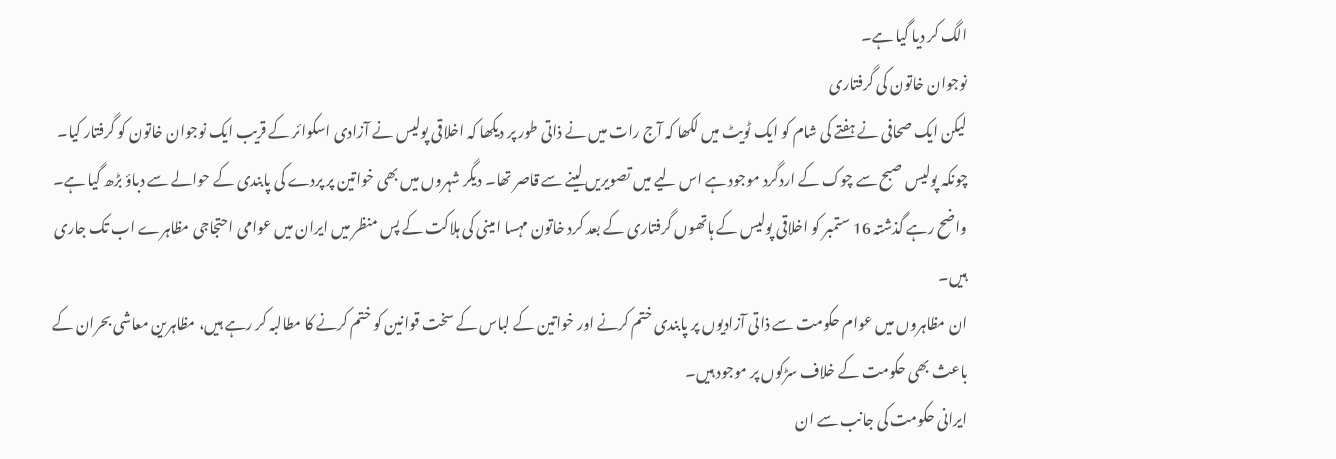الگ کر دیا گیا ہے۔
نوجوان خاتون کی گرفتاری
لیکن ایک صحافی نے ہفتے کی شام کو ایک ٹویٹ میں لکھا کہ آج رات میں نے ذاتی طور پر دیکھا کہ اخلاقی پولیس نے آزادی اسکوائر کے قریب ایک نوجوان خاتون کو گرفتار کیا۔ چونکہ پولیس صبح سے چوک کے اردگرد موجود ہے اس لیے میں تصویریں لینے سے قاصر تھا۔ دیگر شہروں میں بھی خواتین پر پردے کی پابندی کے حوالے سے دباؤ بڑھ گیا ہے۔
واضح رہے گذشتہ 16 ستمبر کو اخلاقی پولیس کے ہاتھوں گرفتاری کے بعد کرد خاتون مہسا امینی کی ہلاکت کے پس منظر میں ایران میں عوامی احتجاجی مظاہرے اب تک جاری ہیں۔
ان مظاہروں میں عوام حکومت سے ذاتی آزادیوں پر پابندی ختم کرنے اور خواتین کے لباس کے سخت قوانین کو ختم کرنے کا مطالبہ کر رہے ہیں، مظاہرین معاشی بحران کے باعث بھی حکومت کے خلاف سڑکوں پر موجود ہیں۔
ایرانی حکومت کی جانب سے ان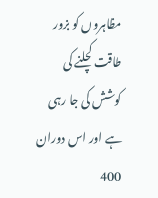مظاہروں کو بزور طاقت کچلنے کی کوشش کی جا رہی ہے اور اس دوران 400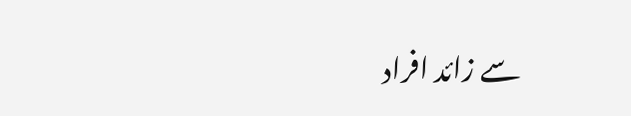سے زائد افراد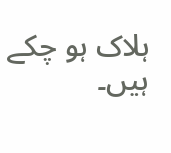ہلاک ہو چکے ہیں۔